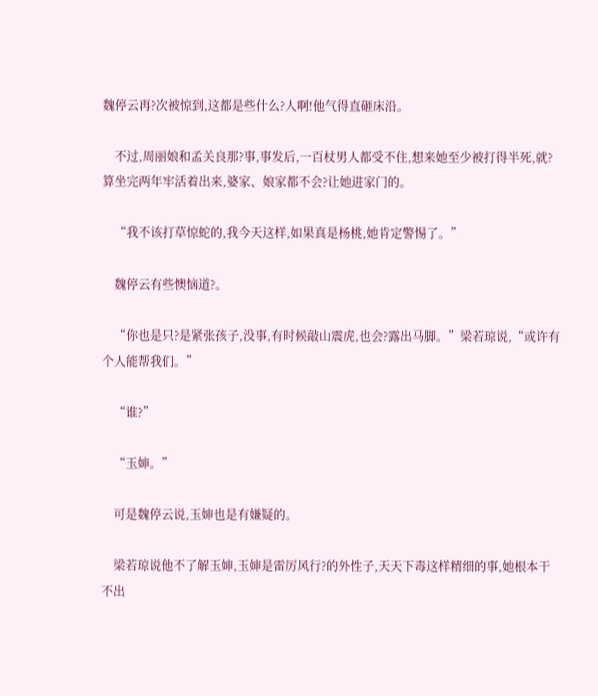魏停云再?次被惊到,这都是些什么?人啊!他气得直砸床沿。

    不过,周丽娘和孟关良那?事,事发后,一百杖男人都受不住,想来她至少被打得半死,就?算坐完两年牢活着出来,婆家、娘家都不会?让她进家门的。

    “我不该打草惊蛇的,我今天这样,如果真是杨桃,她肯定警惕了。”

    魏停云有些懊恼道?。

    “你也是只?是紧张孩子,没事,有时候敲山震虎,也会?露出马脚。”梁若琼说,“或许有个人能帮我们。”

    “谁?”

    “玉婶。”

    可是魏停云说,玉婶也是有嫌疑的。

    梁若琼说他不了解玉婶,玉婶是雷厉风行?的外性子,天天下毒这样精细的事,她根本干不出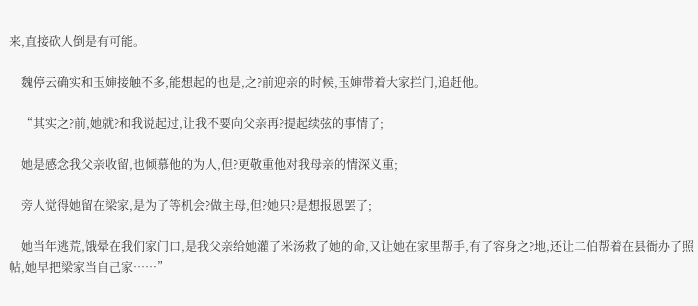来,直接砍人倒是有可能。

    魏停云确实和玉婶接触不多,能想起的也是,之?前迎亲的时候,玉婶带着大家拦门,追赶他。

    “其实之?前,她就?和我说起过,让我不要向父亲再?提起续弦的事情了;

    她是感念我父亲收留,也倾慕他的为人,但?更敬重他对我母亲的情深义重;

    旁人觉得她留在梁家,是为了等机会?做主母,但?她只?是想报恩罢了;

    她当年逃荒,饿晕在我们家门口,是我父亲给她灌了米汤救了她的命,又让她在家里帮手,有了容身之?地,还让二伯帮着在县衙办了照帖,她早把梁家当自己家……”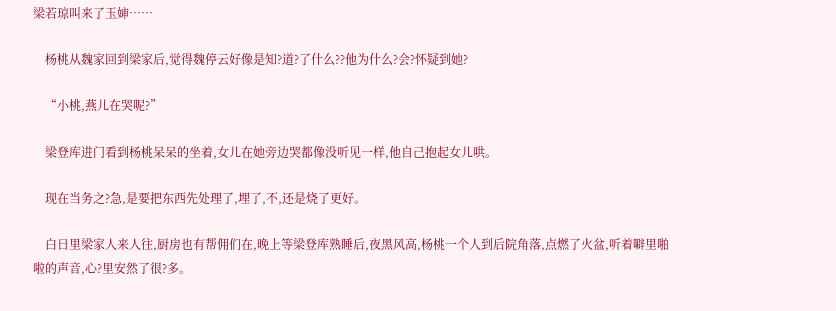梁若琼叫来了玉婶……

    杨桃从魏家回到梁家后,觉得魏停云好像是知?道?了什么??他为什么?会?怀疑到她?

    “小桃,燕儿在哭呢?”

    梁登库进门看到杨桃呆呆的坐着,女儿在她旁边哭都像没听见一样,他自己抱起女儿哄。

    现在当务之?急,是要把东西先处理了,埋了,不,还是烧了更好。

    白日里梁家人来人往,厨房也有帮佣们在,晚上等梁登库熟睡后,夜黑风高,杨桃一个人到后院角落,点燃了火盆,听着噼里啪啦的声音,心?里安然了很?多。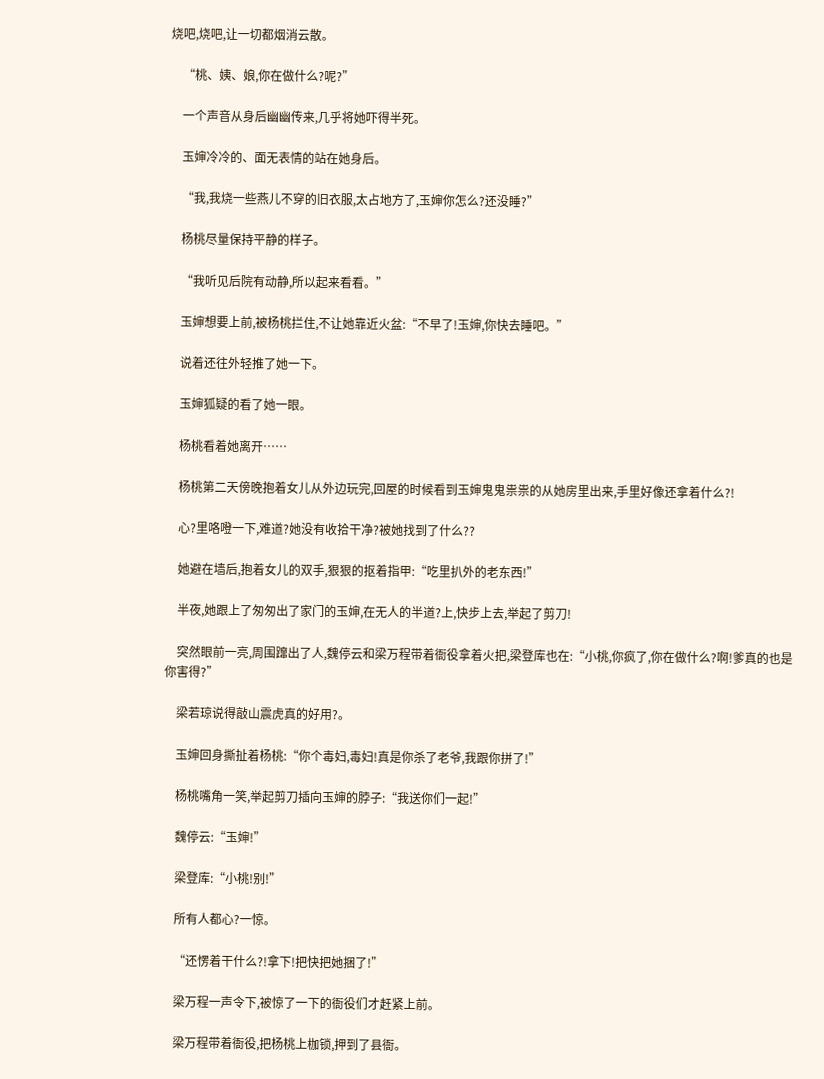烧吧,烧吧,让一切都烟消云散。

    “桃、姨、娘,你在做什么?呢?”

    一个声音从身后幽幽传来,几乎将她吓得半死。

    玉婶冷冷的、面无表情的站在她身后。

    “我,我烧一些燕儿不穿的旧衣服,太占地方了,玉婶你怎么?还没睡?”

    杨桃尽量保持平静的样子。

    “我听见后院有动静,所以起来看看。”

    玉婶想要上前,被杨桃拦住,不让她靠近火盆:“不早了!玉婶,你快去睡吧。”

    说着还往外轻推了她一下。

    玉婶狐疑的看了她一眼。

    杨桃看着她离开……

    杨桃第二天傍晚抱着女儿从外边玩完,回屋的时候看到玉婶鬼鬼祟祟的从她房里出来,手里好像还拿着什么?!

    心?里咯噔一下,难道?她没有收拾干净?被她找到了什么??

    她避在墙后,抱着女儿的双手,狠狠的抠着指甲:“吃里扒外的老东西!”

    半夜,她跟上了匆匆出了家门的玉婶,在无人的半道?上,快步上去,举起了剪刀!

    突然眼前一亮,周围蹿出了人,魏停云和梁万程带着衙役拿着火把,梁登库也在:“小桃,你疯了,你在做什么?啊!爹真的也是你害得?”

    梁若琼说得敲山震虎真的好用?。

    玉婶回身撕扯着杨桃:“你个毒妇,毒妇!真是你杀了老爷,我跟你拼了!”

    杨桃嘴角一笑,举起剪刀插向玉婶的脖子:“我送你们一起!”

    魏停云:“玉婶!”

    梁登库:“小桃!别!”

    所有人都心?一惊。

    “还愣着干什么?!拿下!把快把她捆了!”

    梁万程一声令下,被惊了一下的衙役们才赶紧上前。

    梁万程带着衙役,把杨桃上枷锁,押到了县衙。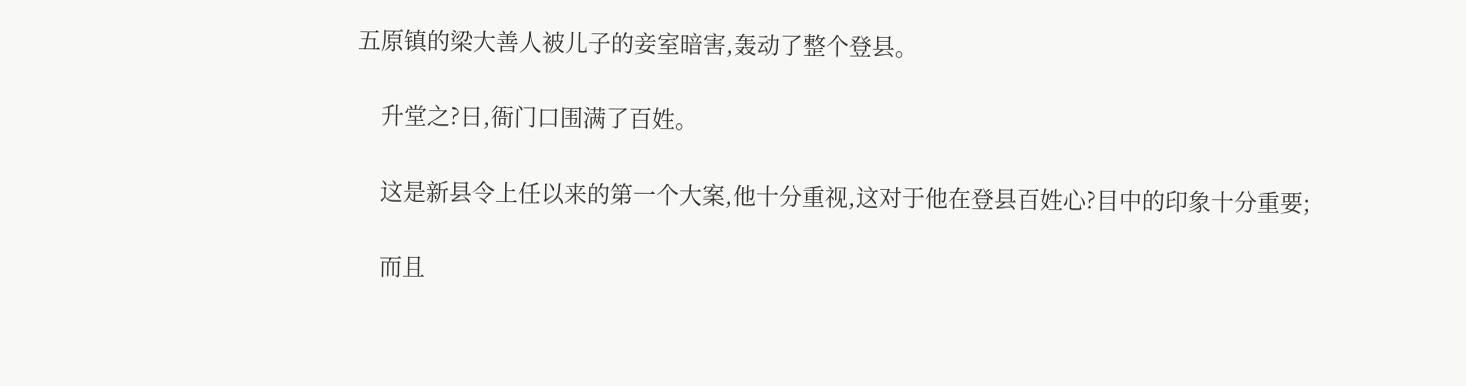五原镇的梁大善人被儿子的妾室暗害,轰动了整个登县。

    升堂之?日,衙门口围满了百姓。

    这是新县令上任以来的第一个大案,他十分重视,这对于他在登县百姓心?目中的印象十分重要;

    而且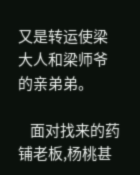又是转运使梁大人和梁师爷的亲弟弟。

    面对找来的药铺老板,杨桃甚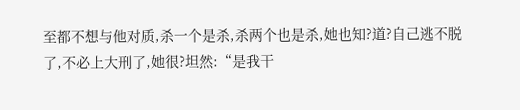至都不想与他对质,杀一个是杀,杀两个也是杀,她也知?道?自己逃不脱了,不必上大刑了,她很?坦然:“是我干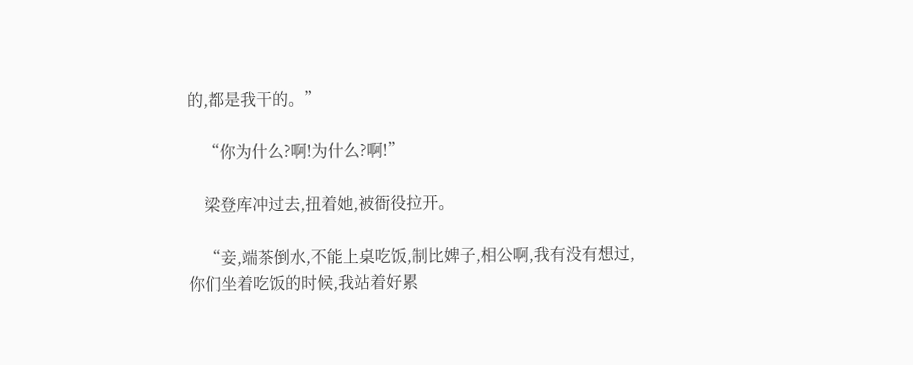的,都是我干的。”

    “你为什么?啊!为什么?啊!”

    梁登库冲过去,扭着她,被衙役拉开。

    “妾,端茶倒水,不能上桌吃饭,制比婢子,相公啊,我有没有想过,你们坐着吃饭的时候,我站着好累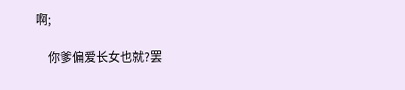啊;

    你爹偏爱长女也就?罢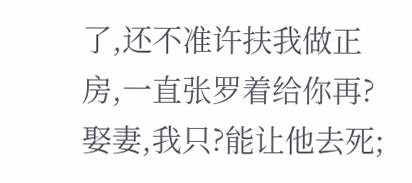了,还不准许扶我做正房,一直张罗着给你再?娶妻,我只?能让他去死;